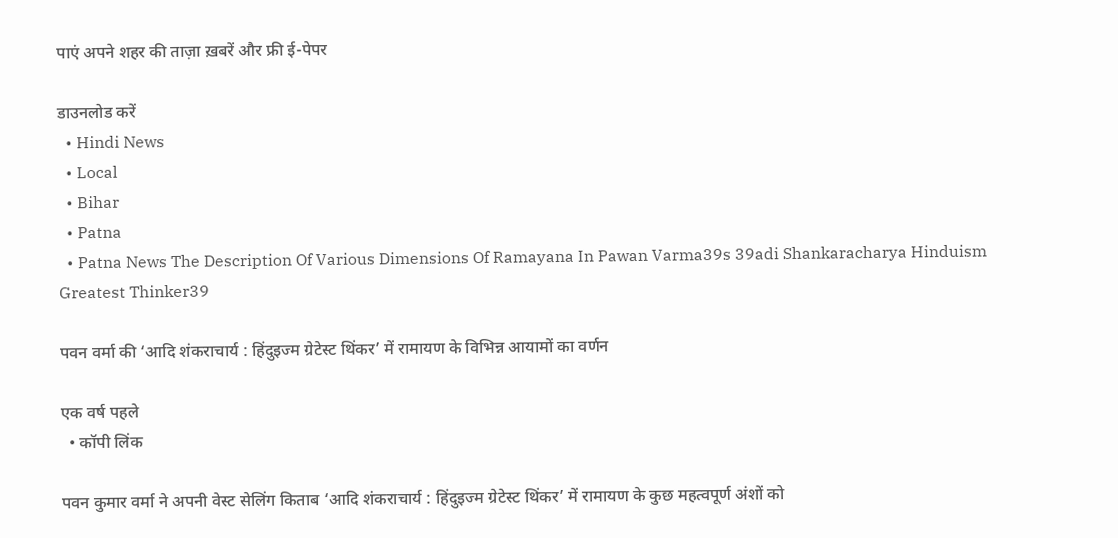पाएं अपने शहर की ताज़ा ख़बरें और फ्री ई-पेपर

डाउनलोड करें
  • Hindi News
  • Local
  • Bihar
  • Patna
  • Patna News The Description Of Various Dimensions Of Ramayana In Pawan Varma39s 39adi Shankaracharya Hinduism Greatest Thinker39

पवन वर्मा की ‘आदि शंकराचार्य : हिंदुइज्म ग्रेटेस्ट थिंकर’ में रामायण के विभिन्न आयामों का वर्णन

एक वर्ष पहले
  • कॉपी लिंक

पवन कुमार वर्मा ने अपनी वेस्ट सेलिंग किताब ‘आदि शंकराचार्य : हिंदुइज्म ग्रेटेस्ट थिंकर’ में रामायण के कुछ महत्वपूर्ण अंशों को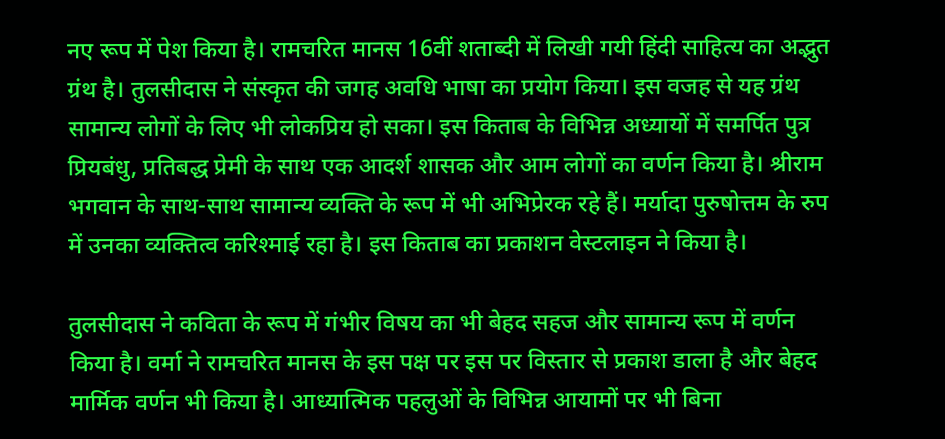नए रूप में पेश किया है। रामचरित मानस 16वीं शताब्दी में लिखी गयी हिंदी साहित्य का अद्भुत ग्रंथ है। तुलसीदास ने संस्कृत की जगह अवधि भाषा का प्रयोग किया। इस वजह से यह ग्रंथ सामान्य लोगों के लिए भी लोकप्रिय हो सका। इस किताब के विभिन्न अध्यायों में समर्पित पुत्र प्रियबंधु, प्रतिबद्ध प्रेमी के साथ एक आदर्श शासक और आम लोगों का वर्णन किया है। श्रीराम भगवान के साथ-साथ सामान्य व्यक्ति के रूप में भी अभिप्रेरक रहे हैं। मर्यादा पुरुषोत्तम के रुप में उनका व्यक्तित्व करिश्माई रहा है। इस किताब का प्रकाशन वेस्टलाइन ने किया है।

तुलसीदास ने कविता के रूप में गंभीर विषय का भी बेहद सहज और सामान्य रूप में वर्णन किया है। वर्मा ने रामचरित मानस के इस पक्ष पर इस पर विस्तार से प्रकाश डाला है और बेहद मार्मिक वर्णन भी किया है। आध्यात्मिक पहलुओं के विभिन्न आयामों पर भी बिना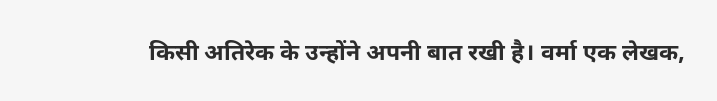किसी अतिरेक के उन्होंने अपनी बात रखी है। वर्मा एक लेखक,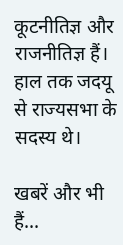कूटनीतिज्ञ और राजनीतिज्ञ हैं। हाल तक जदयू से राज्यसभा के सदस्य थे।

खबरें और भी हैं...